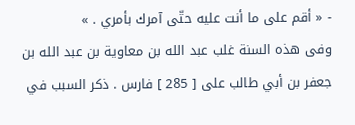- « أقم على ما أنت عليه حتّى آمرك بأمري . »
وفى هذه السنة غلب عبد الله بن معاوية بن عبد الله بن جعفر بن أبي طالب على [ 285 ] فارس . ذكر السبب في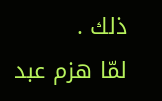ذلك .
لمّا هزم عبد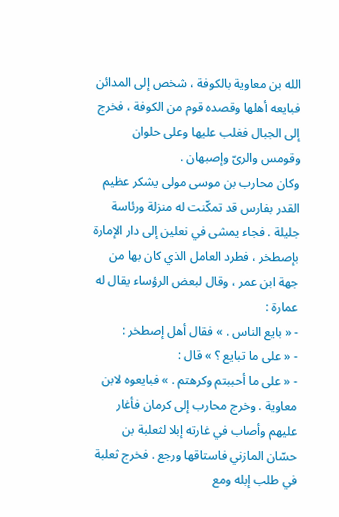الله بن معاوية بالكوفة ، شخص إلى المدائن فبايعه أهلها وقصده قوم من الكوفة ، فخرج إلى الجبال فغلب عليها وعلى حلوان وقومس والرىّ وإصبهان .
وكان محارب بن موسى مولى يشكر عظيم القدر بفارس قد تمكّنت له منزلة ورئاسة جليلة . فجاء يمشى في نعلين إلى دار الإمارة بإصطخر ، فطرد العامل الذي كان بها من جهة ابن عمر ، وقال لبعض الرؤساء يقال له عمارة :
- « بايع الناس . » فقال أهل إصطخر :
- « على ما تبايع ؟ » قال :
- « على ما أحببتم وكرهتم . » فبايعوه لابن معاوية . وخرج محارب إلى كرمان فأغار عليهم وأصاب في غارته إبلا لثعلبة بن حسّان المازني فاستاقها ورجع . فخرج ثعلبة في طلب إبله ومع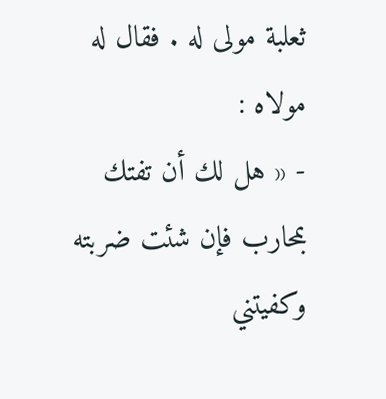ثعلبة مولى له . فقال له مولاه :
- « هل لك أن تفتك بمحارب فإن شئت ضربته وكفيتني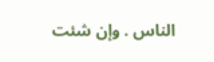الناس . وإن شئت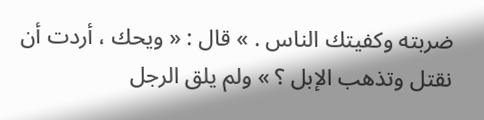ضربته وكفيتك الناس . » قال : « ويحك ، أردت أن نقتل وتذهب الإبل ؟ » ولم يلق الرجل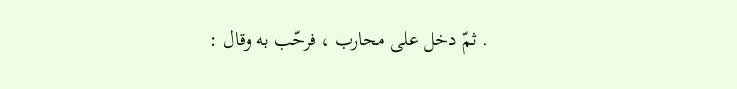. ثمّ دخل على محارب ، فرحّب به وقال :